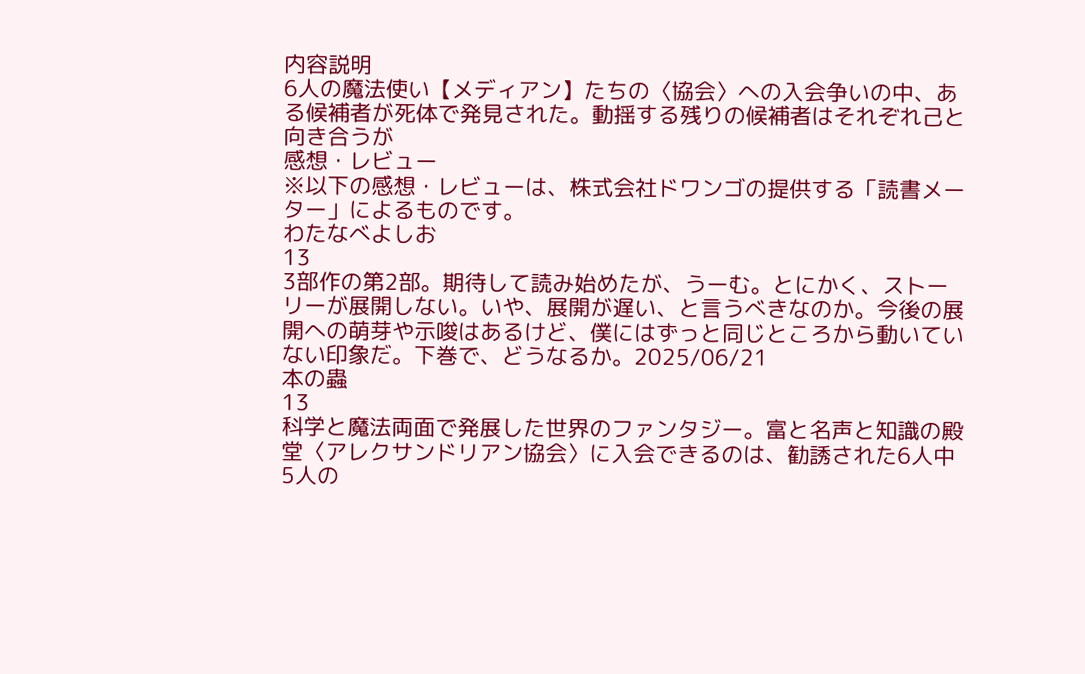内容説明
6人の魔法使い【メディアン】たちの〈協会〉への入会争いの中、ある候補者が死体で発見された。動揺する残りの候補者はそれぞれ己と向き合うが
感想・レビュー
※以下の感想・レビューは、株式会社ドワンゴの提供する「読書メーター」によるものです。
わたなべよしお
13
3部作の第2部。期待して読み始めたが、うーむ。とにかく、ストーリーが展開しない。いや、展開が遅い、と言うべきなのか。今後の展開への萌芽や示唆はあるけど、僕にはずっと同じところから動いていない印象だ。下巻で、どうなるか。2025/06/21
本の蟲
13
科学と魔法両面で発展した世界のファンタジー。富と名声と知識の殿堂〈アレクサンドリアン協会〉に入会できるのは、勧誘された6人中5人の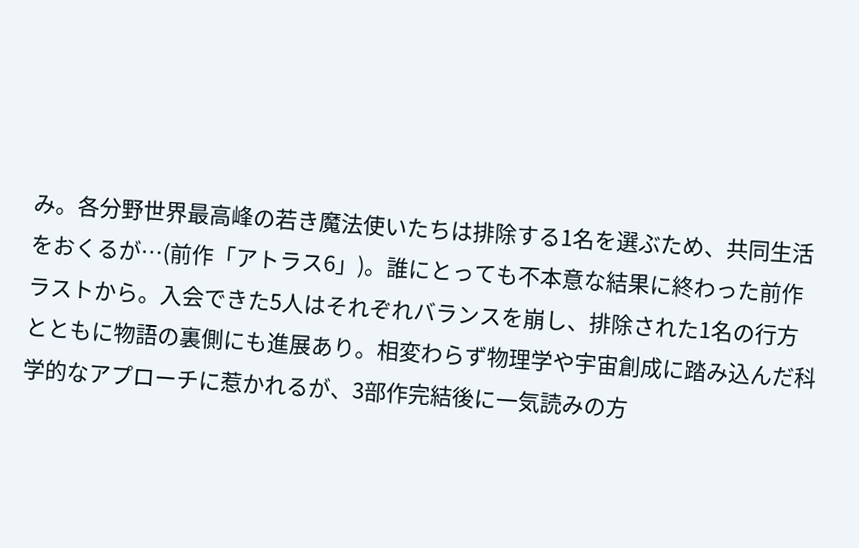み。各分野世界最高峰の若き魔法使いたちは排除する1名を選ぶため、共同生活をおくるが…(前作「アトラス6」)。誰にとっても不本意な結果に終わった前作ラストから。入会できた5人はそれぞれバランスを崩し、排除された1名の行方とともに物語の裏側にも進展あり。相変わらず物理学や宇宙創成に踏み込んだ科学的なアプローチに惹かれるが、3部作完結後に一気読みの方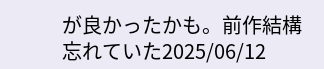が良かったかも。前作結構忘れていた2025/06/12